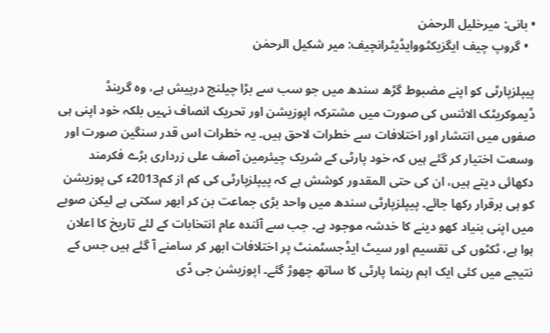• بانی: میرخلیل الرحمٰن
  • گروپ چیف ایگزیکٹووایڈیٹرانچیف: میر شکیل الرحمٰن

پیپلزپارٹی کو اپنے مضبوط گڑھ سندھ میں جو سب سے بڑا چیلنج درپیش ہے، وہ گرینڈ ڈیموکریٹک الائنس کی صورت میں مشترکہ اپوزیشن اور تحریک انصاف نہیں بلکہ خود اپنی ہی صفوں میں انتشار اور اختلافات سے خطرات لاحق ہیں۔ یہ خطرات اس قدر سنگین صورت اور وسعت اختیار کر گئے ہیں کہ خود پارٹی کے شریک چیئرمین آصف علی زرداری بڑے فکرمند دکھائی دیتے ہیں، ان کی حتی المقدور کوشش ہے کہ پیپلزپارٹی کی کم از کم2013ء کی پوزیشن کو ہی برقرار رکھا جائے۔ پیپلزپارٹی سندھ میں واحد بڑی جماعت بن کر ابھر سکتی ہے لیکن صوبے میں اپنی بنیاد کھو دینے کا خدشہ موجود ہے۔ جب سے آئندہ عام انتخابات کے لئے تاریخ کا اعلان ہوا ہے، ٹکٹوں کی تقسیم اور سیٹ ایڈجسٹمنٹ پر اختلافات ابھر کر سامنے آ گئے ہیں جس کے نتیجے میں کئی ایک اہم رہنما پارٹی کا ساتھ چھوڑ گئے۔ اپوزیشن جی ڈی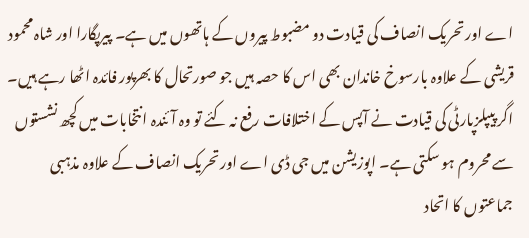اے اور تحریک انصاف کی قیادت دو مضبوط پیروں کے ہاتھوں میں ہے۔ پیرپگارا اور شاہ محمود قریشی کے علاوہ بارسوخ خاندان بھی اس کا حصہ ہیں جو صورتحال کا بھرپور فائدہ اٹھا رہے ہیں۔ اگر پیپلزپارٹی کی قیادت نے آپس کے اختلافات رفع نہ کئے تو وہ آئندہ انتخابات میں کچھ نشستوں سے محروم ہو سکتی ہے۔ اپوزیشن میں جی ڈی اے اور تحریک انصاف کے علاوہ مذہبی جماعتوں کا اتحاد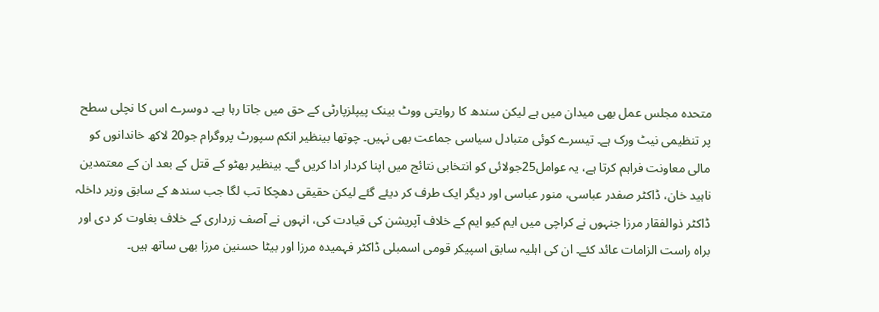متحدہ مجلس عمل بھی میدان میں ہے لیکن سندھ کا روایتی ووٹ بینک پیپلزپارٹی کے حق میں جاتا رہا ہے۔ دوسرے اس کا نچلی سطح پر تنظیمی نیٹ ورک ہے۔ تیسرے کوئی متبادل سیاسی جماعت بھی نہیں۔ چوتھا بینظیر انکم سپورٹ پروگرام جو20 لاکھ خاندانوں کو مالی معاونت فراہم کرتا ہے، یہ عوامل25جولائی کو انتخابی نتائج میں اپنا کردار ادا کریں گے۔ بینظیر بھٹو کے قتل کے بعد ان کے معتمدین ناہید خان، ڈاکٹر صفدر عباسی، منور عباسی اور دیگر ایک طرف کر دیئے گئے لیکن حقیقی دھچکا تب لگا جب سندھ کے سابق وزیر داخلہ ڈاکٹر ذوالفقار مرزا جنہوں نے کراچی میں ایم کیو ایم کے خلاف آپریشن کی قیادت کی، انہوں نے آصف زرداری کے خلاف بغاوت کر دی اور براہ راست الزامات عائد کئے۔ ان کی اہلیہ سابق اسپیکر قومی اسمبلی ڈاکٹر فہمیدہ مرزا اور بیٹا حسنین مرزا بھی ساتھ ہیں۔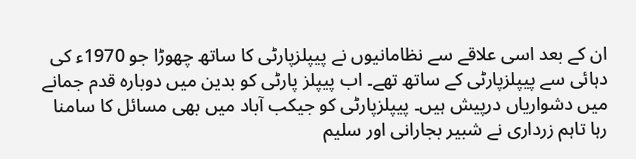ان کے بعد اسی علاقے سے نظامانیوں نے پیپلزپارٹی کا ساتھ چھوڑا جو 1970ء کی دہائی سے پیپلزپارٹی کے ساتھ تھے۔ اب پیپلز پارٹی کو بدین میں دوبارہ قدم جمانے میں دشواریاں درپیش ہیں۔ پیپلزپارٹی کو جیکب آباد میں بھی مسائل کا سامنا رہا تاہم زرداری نے شبیر بجارانی اور سلیم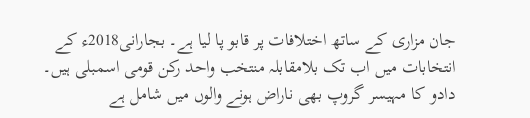جان مزاری کے ساتھ اختلافات پر قابو پا لیا ہے۔ بجارانی2018ء کے انتخابات میں اب تک بلامقابلہ منتخب واحد رکن قومی اسمبلی ہیں۔ دادو کا مہیسر گروپ بھی ناراض ہونے والوں میں شامل ہے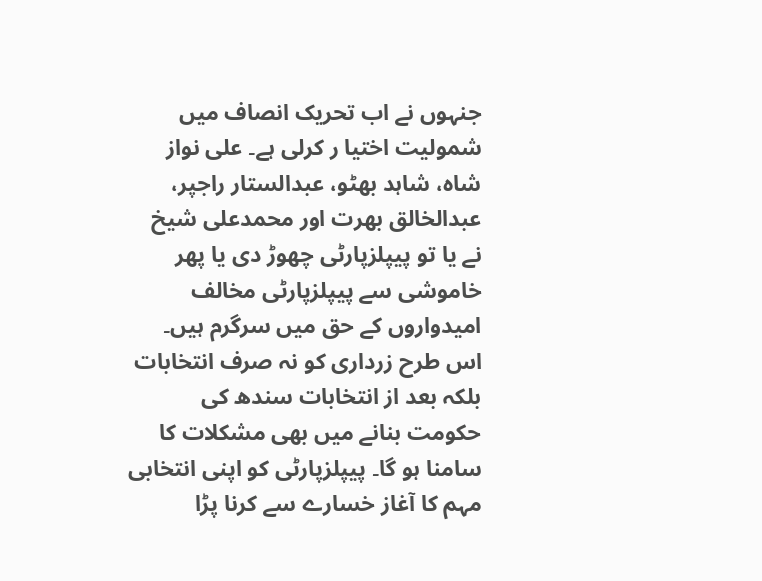جنہوں نے اب تحریک انصاف میں شمولیت اختیا ر کرلی ہے۔ علی نواز شاہ، شاہد بھٹو، عبدالستار راجپر، عبدالخالق بھرت اور محمدعلی شیخ نے یا تو پیپلزپارٹی چھوڑ دی یا پھر خاموشی سے پیپلزپارٹی مخالف امیدواروں کے حق میں سرگرم ہیں۔ اس طرح زرداری کو نہ صرف انتخابات بلکہ بعد از انتخابات سندھ کی حکومت بنانے میں بھی مشکلات کا سامنا ہو گا۔ پیپلزپارٹی کو اپنی انتخابی مہم کا آغاز خسارے سے کرنا پڑا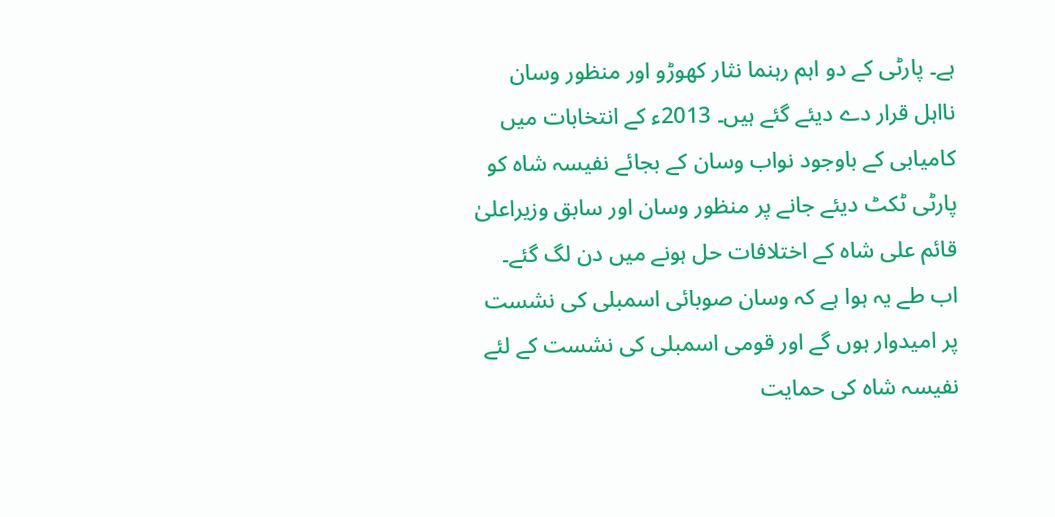ہے۔ پارٹی کے دو اہم رہنما نثار کھوڑو اور منظور وسان نااہل قرار دے دیئے گئے ہیں۔ 2013ء کے انتخابات میں کامیابی کے باوجود نواب وسان کے بجائے نفیسہ شاہ کو پارٹی ٹکٹ دیئے جانے پر منظور وسان اور سابق وزیراعلیٰ قائم علی شاہ کے اختلافات حل ہونے میں دن لگ گئے۔ اب طے یہ ہوا ہے کہ وسان صوبائی اسمبلی کی نشست پر امیدوار ہوں گے اور قومی اسمبلی کی نشست کے لئے نفیسہ شاہ کی حمایت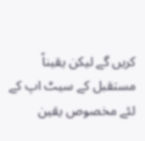کریں گے لیکن یقیناً مستقبل کے سیٹ اپ کے لئے مخصوص یقین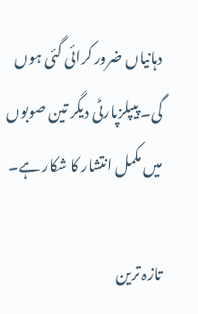دہانیاں ضرور کرائی گئی ہوں گی۔ پیپلزپارٹی دیگر تین صوبوں میں مکمل انتشار کا شکار ہے۔

تازہ ترین